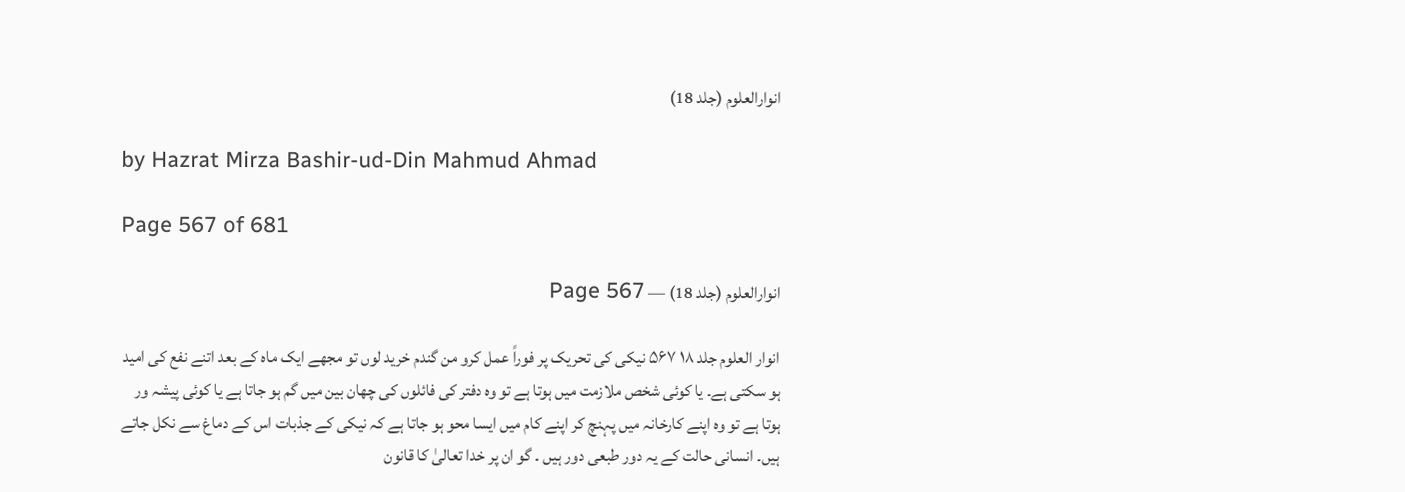انوارالعلوم (جلد 18)

by Hazrat Mirza Bashir-ud-Din Mahmud Ahmad

Page 567 of 681

انوارالعلوم (جلد 18) — Page 567

انوار العلوم جلد ۱۸ ۵۶۷ نیکی کی تحریک پر فوراً عمل کرو من گندم خرید لوں تو مجھے ایک ماہ کے بعد اتنے نفع کی امید ہو سکتی ہے۔ یا کوئی شخص ملازمت میں ہوتا ہے تو وہ دفتر کی فائلوں کی چھان بین میں گم ہو جاتا ہے یا کوئی پیشہ ور ہوتا ہے تو وہ اپنے کارخانہ میں پہنچ کر اپنے کام میں ایسا محو ہو جاتا ہے کہ نیکی کے جذبات اس کے دماغ سے نکل جاتے ہیں۔ انسانی حالت کے یہ دور طبعی دور ہیں ۔ گو ان پر خدا تعالیٰ کا قانون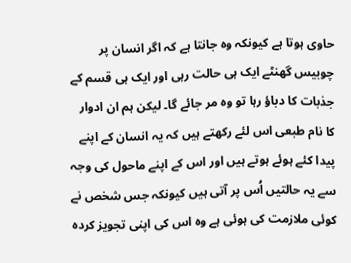حاوی ہوتا ہے کیونکہ وہ جانتا ہے کہ اگر انسان پر چوبیس گھنٹے ایک ہی حالت رہی اور ایک ہی قسم کے جذبات کا دباؤ رہا تو وہ مر جائے گا۔ لیکن ہم ان ادوار کا نام طبعی اس لئے رکھتے ہیں کہ یہ انسان کے اپنے پیدا کئے ہوئے ہوتے ہیں اور اس کے اپنے ماحول کی وجہ سے یہ حالتیں اُس پر آتی ہیں کیونکہ جس شخص نے کوئی ملازمت کی ہوئی ہے وہ اس کی اپنی تجویز کردہ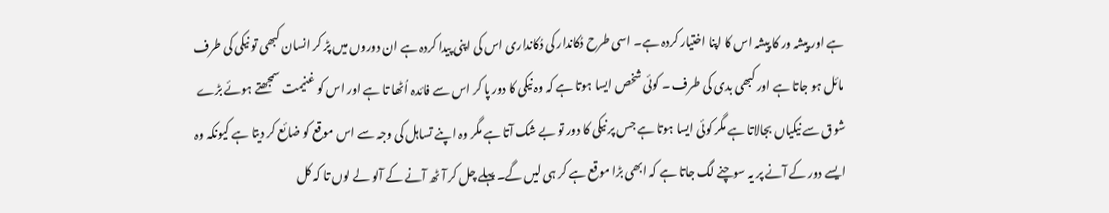ہے اور پیشہ ور کا پیشہ اس کا اپنا اختیار کردہ ہے۔ اسی طرح دُکاندار کی دُکانداری اس کی اپنی پیدا کردہ ہے ان دوروں میں پڑ کر انسان کبھی تو نیکی کی طرف مائل ہو جاتا ہے اور کبھی بدی کی طرف ۔ کوئی شخص ایسا ہوتا ہے کہ وہ نیکی کا دور پا کر اس سے فائدہ اُٹھا تا ہے اور اس کو غنیمت سمجھتے ہوئے بڑے شوق سے نیکیاں بجالاتا ہے مگر کوئی ایسا ہوتا ہے جس پر نیکی کا دور تو بے شک آتا ہے مگر وہ اپنے تساہل کی وجہ سے اس موقع کو ضائع کر دیتا ہے کیونکہ وہ ایسے دور کے آنے پر یہ سوچنے لگ جاتا ہے کہ ابھی بڑا موقع ہے کر ہی لیں گے۔ پہلے چل کر آٹھ آنے کے آلو لے لوں تا کہ کل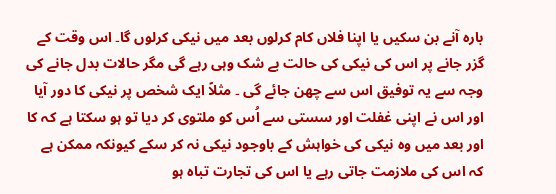بارہ آنے بن سکیں یا اپنا فلاں کام کرلوں بعد میں نیکی کرلوں گا۔ اس وقت کے گزر جانے پر اس کی نیکی کی حالت بے شک وہی رہے گی مگر حالات بدل جانے کی وجہ سے یہ توفیق اس سے چھن جائے گی ۔ مثلاً ایک شخص پر نیکی کا دور آیا اور اس نے اپنی غفلت اور سستی سے اُس کو ملتوی کر دیا تو ہو سکتا ہے کہ کا اور بعد میں وہ نیکی کی خواہش کے باوجود نیکی نہ کر سکے کیونکہ ممکن ہے کہ اس کی ملازمت جاتی رہے یا اس کی تجارت تباہ ہو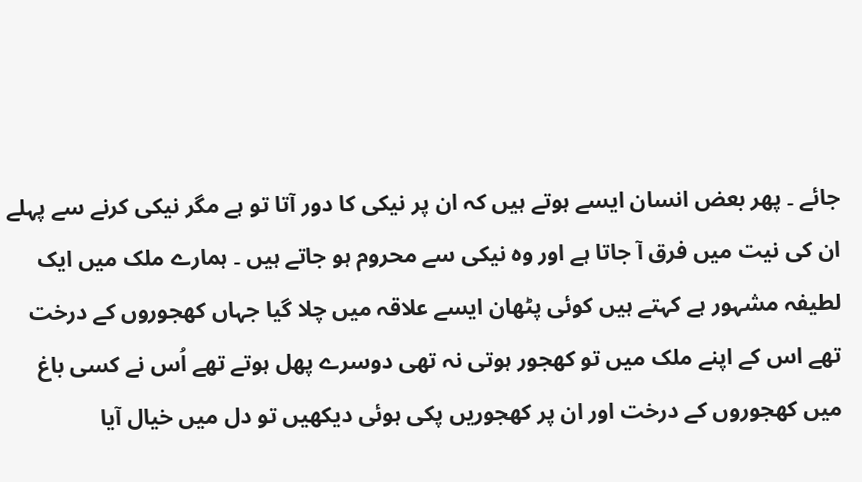جائے ۔ پھر بعض انسان ایسے ہوتے ہیں کہ ان پر نیکی کا دور آتا تو ہے مگر نیکی کرنے سے پہلے ان کی نیت میں فرق آ جاتا ہے اور وہ نیکی سے محروم ہو جاتے ہیں ۔ ہمارے ملک میں ایک لطیفہ مشہور ہے کہتے ہیں کوئی پٹھان ایسے علاقہ میں چلا گیا جہاں کھجوروں کے درخت تھے اس کے اپنے ملک میں تو کھجور ہوتی نہ تھی دوسرے پھل ہوتے تھے اُس نے کسی باغ میں کھجوروں کے درخت اور ان پر کھجوریں پکی ہوئی دیکھیں تو دل میں خیال آیا